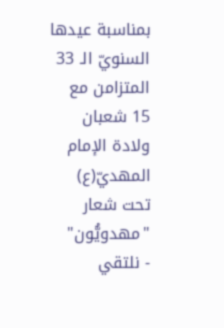بمناسبة عيدها السنويّ الـ 33
المتزامن مع 15 شعبان ولادة الإمام المهديّ(ع) تحت شعار "مهدويُّون"
- نلتقي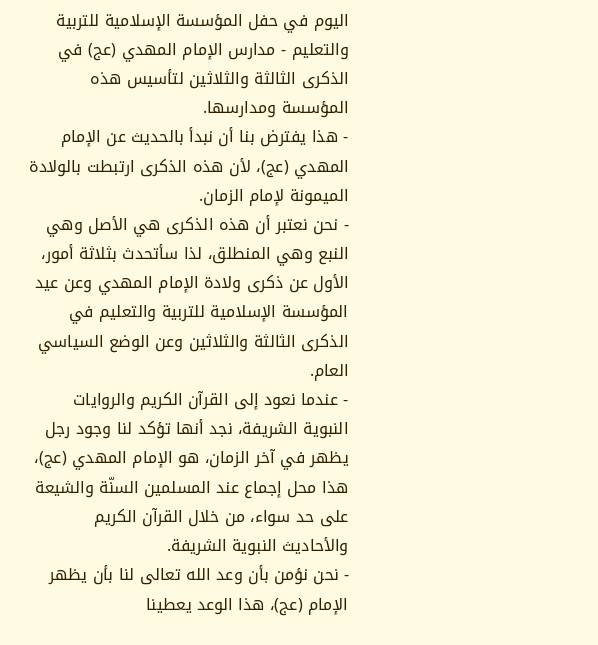اليوم في حفل المؤسسة الإسلامية للتربية والتعليم - مدارس الإمام المهدي (عج) في الذكرى الثالثة والثلاثين لتأسيس هذه المؤسسة ومدارسها.
- هذا يفترض بنا أن نبدأ بالحديث عن الإمام المهدي (عج)، لأن هذه الذكرى ارتبطت بالولادة الميمونة لإمام الزمان.
- نحن نعتبر أن هذه الذكرى هي الأصل وهي النبع وهي المنطلق، لذا سأتحدث بثلاثة أمور، الأول عن ذكرى ولادة الإمام المهدي وعن عيد المؤسسة الإسلامية للتربية والتعليم في الذكرى الثالثة والثلاثين وعن الوضع السياسي العام.
- عندما نعود إلى القرآن الكريم والروايات النبوية الشريفة، نجد أنها تؤكد لنا وجود رجل يظهر في آخر الزمان، هو الإمام المهدي (عج)، هذا محل إجماع عند المسلمين السنّة والشيعة على حد سواء، من خلال القرآن الكريم والأحاديث النبوية الشريفة.
- نحن نؤمن بأن وعد الله تعالى لنا بأن يظهر الإمام (عج)، هذا الوعد يعطينا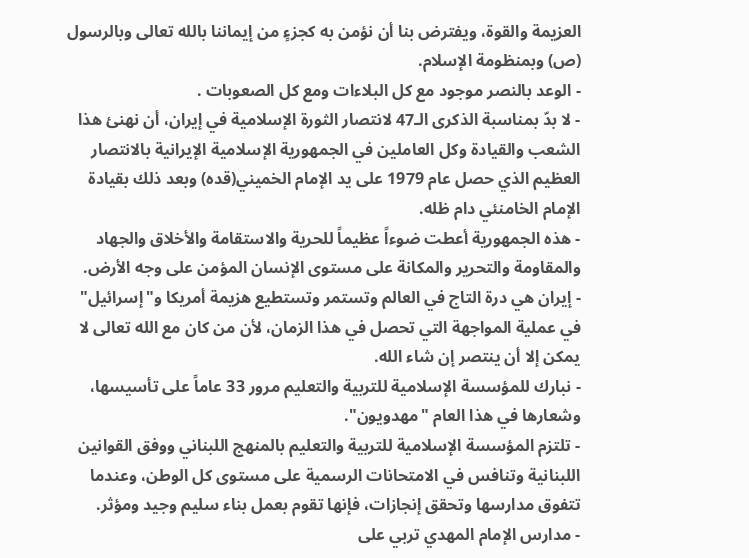العزيمة والقوة، ويفترض بنا أن نؤمن به كجزءٍ من إيماننا بالله تعالى وبالرسول (ص) وبمنظومة الإسلام.
- الوعد بالنصر موجود مع كل البلاءات ومع كل الصعوبات .
- لا بدّ بمناسبة الذكرى الـ47 لانتصار الثورة الإسلامية في إيران، أن نهنئ هذا الشعب والقيادة وكل العاملين في الجمهورية الإسلامية الإيرانية بالانتصار العظيم الذي حصل عام 1979 على يد الإمام الخميني(قده) وبعد ذلك بقيادة الإمام الخامنئي دام ظله.
- هذه الجمهورية أعطت ضوءاً عظيماً للحرية والاستقامة والأخلاق والجهاد والمقاومة والتحرير والمكانة على مستوى الإنسان المؤمن على وجه الأرض.
- إيران هي درة التاج في العالم وتستمر وتستطيع هزيمة أمريكا و"إسرائيل" في عملية المواجهة التي تحصل في هذا الزمان، لأن من كان مع الله تعالى لا يمكن إلا أن ينتصر إن شاء الله.
- نبارك للمؤسسة الإسلامية للتربية والتعليم مرور 33 عاماً على تأسيسها، وشعارها في هذا العام "مهدويون".
- تلتزم المؤسسة الإسلامية للتربية والتعليم بالمنهج اللبناني ووفق القوانين اللبنانية وتنافس في الامتحانات الرسمية على مستوى كل الوطن، وعندما تتفوق مدارسها وتحقق إنجازات، فإنها تقوم بعمل بناء سليم وجيد ومؤثر.
- مدارس الإمام المهدي تربي على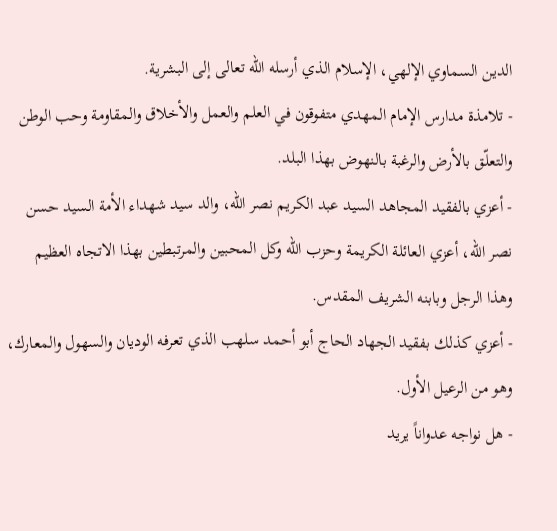الدين السماوي الإلهي، الإسلام الذي أرسله الله تعالى إلى البشرية.
- تلامذة مدارس الإمام المهدي متفوقون في العلم والعمل والأخلاق والمقاومة وحب الوطن والتعلّق بالأرض والرغبة بالنهوض بهذا البلد.
- أعزي بالفقيد المجاهد السيد عبد الكريم نصر الله، والد سيد شهداء الأمة السيد حسن نصر الله، أعزي العائلة الكريمة وحزب الله وكل المحبين والمرتبطين بهذا الاتجاه العظيم وهذا الرجل وبابنه الشريف المقدس.
- أعزي كذلك بفقيد الجهاد الحاج أبو أحمد سلهب الذي تعرفه الوديان والسهول والمعارك، وهو من الرعيل الأول.
- هل نواجه عدواناً يريد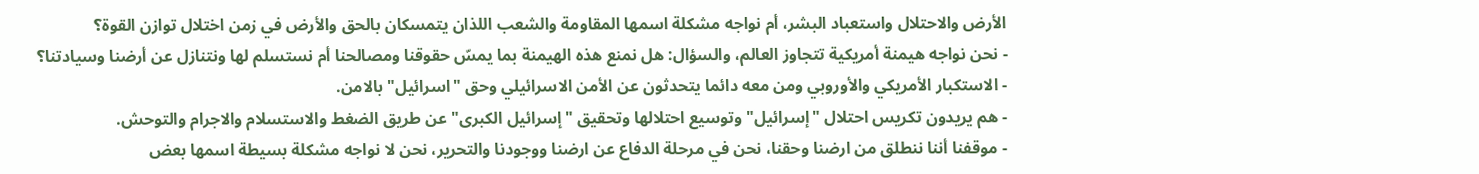الأرض والاحتلال واستعباد البشر، أم نواجه مشكلة اسمها المقاومة والشعب اللذان يتمسكان بالحق والأرض في زمن اختلال توازن القوة؟
- نحن نواجه هيمنة أمريكية تتجاوز العالم، والسؤال: هل نمنع هذه الهيمنة بما يمسّ حقوقنا ومصالحنا أم نستسلم لها ونتنازل عن أرضنا وسيادتنا؟
- الاستكبار الأمريكي والأوروبي ومن معه دائما يتحدثون عن الأمن الاسرائيلي وحق "اسرائيل" بالامن.
- هم يريدون تكريس احتلال "إسرائيل" وتوسيع احتلالها وتحقيق "إسرائيل الكبرى" عن طريق الضغط والاستسلام والاجرام والتوحش.
- موقفنا أننا ننطلق من ارضنا وحقنا، نحن في مرحلة الدفاع عن ارضنا ووجودنا والتحرير، نحن لا نواجه مشكلة بسيطة اسمها بعض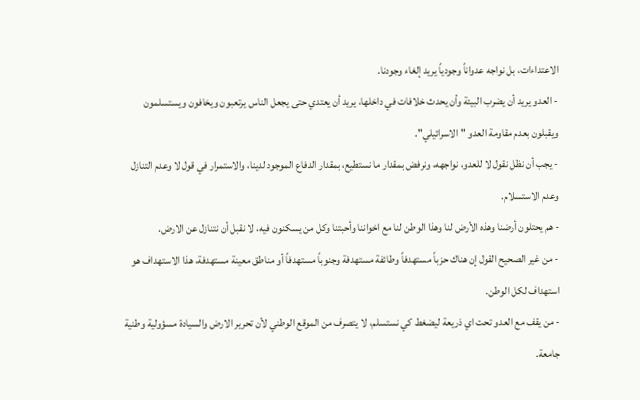الاعتداءات، بل نواجه عدواناً وجودياً يريد إلغاء وجودنا.
- العدو يريد أن يضرب البيئة وأن يحدث خلافات في داخلها، يريد أن يعتدي حتى يجعل الناس يرتعبون ويخافون ويستسلمون ويقبلون بعدم مقاومة العدو "الاسرائيلي".
- يجب أن نظل نقول لا للعدو، نواجهه، ونرفض بمقدار ما نستطيع، بمقدار الدفاع الموجود لدينا، والاستمرار في قول لا وعدم التنازل وعدم الاستسلام.
- هم يحتلون أرضنا وهذه الأرض لنا وهذا الوطن لنا مع اخواننا وأحبتنا وكل من يسكنون فيه، لا نقبل أن نتنازل عن الارض.
- من غير الصحيح القول إن هناك حزباً مستهدفاً وطائفة مستهدفة وجنوباً مستهدفاً أو مناطق معينة مستهدفة، هذا الاستهداف هو استهداف لكل الوطن.
- من يقف مع العدو تحت اي ذريعة ليضغط كي نستسلم، لا يتصرف من الموقع الوطني لأن تحرير الارض والسيادة مسؤولية وطنية جامعة.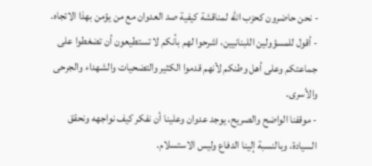- نحن حاضرون كحزب الله لمناقشة كيفية صد العدوان مع من يؤمن بهذا الاتجاه.
- أقول للمسؤولين اللبنانيين، اشرحوا لهم بأنكم لا تستطيعون أن تضغطوا على جماعتكم وعلى أهل وطنكم لأنهم قدموا الكثير والتضحيات والشهداء والجرحى والأسرى.
- موقفنا الواضح والصريح، يوجد عدوان وعلينا أن نفكر كيف نواجهه ونحقق السيادة، وبالنسبة إلينا الدفاع وليس الاستسلام.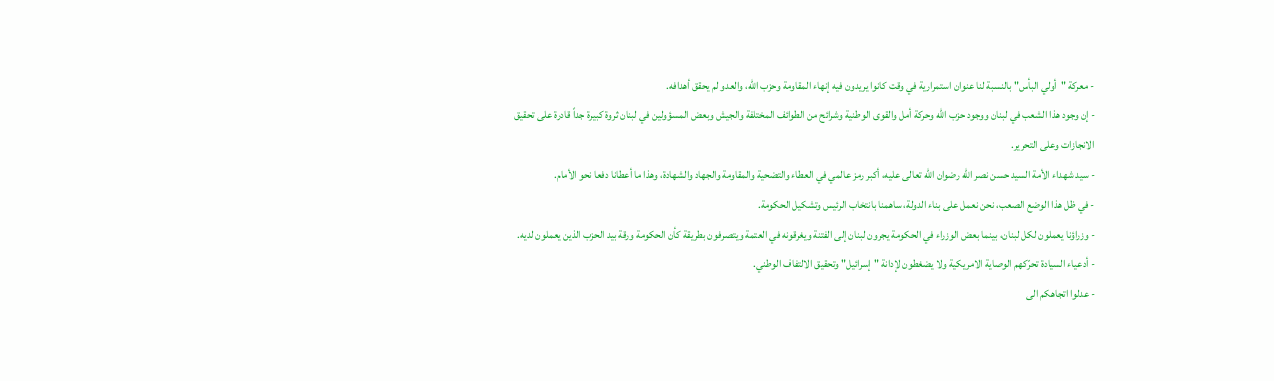- معركة "أولي البأس" بالنسبة لنا عنوان استمرارية في وقت كانوا يريدون فيه إنهاء المقاومة وحزب الله، والعدو لم يحقق أهدافه.
- إن وجود هذا الشعب في لبنان ووجود حزب الله وحركة أمل والقوى الوطنية وشرائح من الطوائف المختلفة والجيش وبعض المسؤولين في لبنان ثروة كبيرة جداً قادرة على تحقيق الانجازات وعلى التحرير.
- سيد شهداء الأمة السيد حسن نصر الله رضوان الله تعالى عليه، أكبر رمز عالمي في العطاء والتضحية والمقاومة والجهاد والشهادة، وهذا ما أعطانا دفعا نحو الأمام.
- في ظل هذا الوضع الصعب، نحن نعمل على بناء الدولة، ساهمنا بانتخاب الرئيس وتشكيل الحكومة.
- وزراؤنا يعملون لكل لبنان، بينما بعض الوزراء في الحكومة يجرون لبنان إلى الفتنة ويغرقونه في العتمة ويتصرفون بطريقة كأن الحكومة ورقة بيد الحزب الذين يعملون لديه.
- أدعياء السيادة تحرّكهم الوصاية الامريكية ولا يضغطون لإدانة "إسرائيل" وتحقيق الالتفاف الوطني.
- عدلوا اتجاهكم الى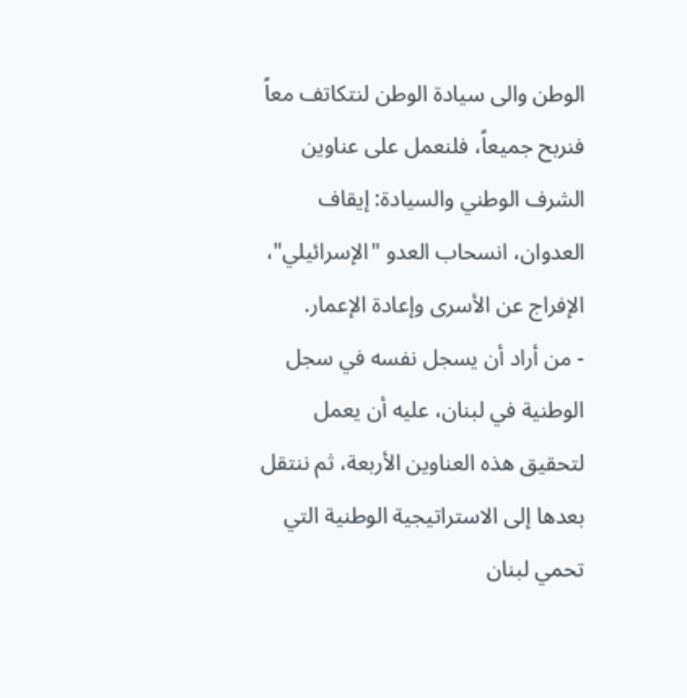الوطن والى سيادة الوطن لنتكاتف معاً فنربح جميعاً، فلنعمل على عناوين الشرف الوطني والسيادة: إيقاف العدوان، انسحاب العدو "الإسرائيلي"، الإفراج عن الأسرى وإعادة الإعمار.
- من أراد أن يسجل نفسه في سجل الوطنية في لبنان، عليه أن يعمل لتحقيق هذه العناوين الأربعة، ثم ننتقل بعدها إلى الاستراتيجية الوطنية التي تحمي لبنان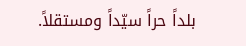بلداً حراً سيّداً ومستقلاً.